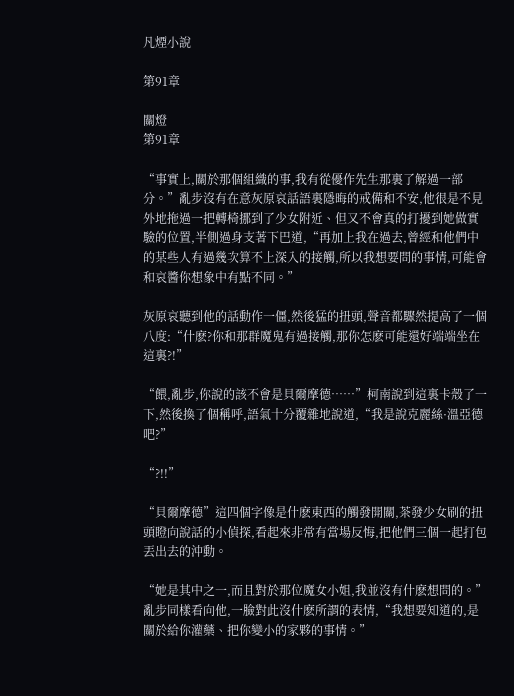凡煙小說

第91章

關燈
第91章

“事實上,關於那個組織的事,我有從優作先生那裏了解過一部分。”亂步沒有在意灰原哀話語裏隱晦的戒備和不安,他很是不見外地拖過一把轉椅挪到了少女附近、但又不會真的打擾到她做實驗的位置,半側過身支著下巴道,“再加上我在過去,曾經和他們中的某些人有過幾次算不上深入的接觸,所以我想要問的事情,可能會和哀醬你想象中有點不同。”

灰原哀聽到他的話動作一僵,然後猛的扭頭,聲音都驟然提高了一個八度:“什麽?你和那群魔鬼有過接觸,那你怎麽可能還好端端坐在這裏?!”

“餵,亂步,你說的該不會是貝爾摩德……”柯南說到這裏卡殼了一下,然後換了個稱呼,語氣十分覆雜地說道,“我是說克麗絲·溫亞德吧?”

“?!!”

“貝爾摩德”這四個字像是什麽東西的觸發開關,茶發少女刷的扭頭瞪向說話的小偵探,看起來非常有當場反悔,把他們三個一起打包丟出去的沖動。

“她是其中之一,而且對於那位魔女小姐,我並沒有什麽想問的。”亂步同樣看向他,一臉對此沒什麽所謂的表情,“我想要知道的,是關於給你灌藥、把你變小的家夥的事情。”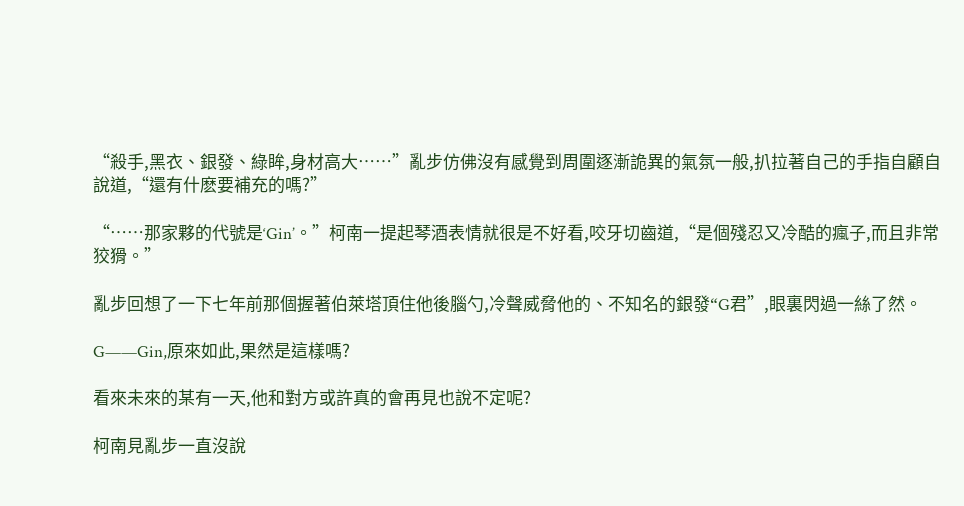“殺手,黑衣、銀發、綠眸,身材高大……”亂步仿佛沒有感覺到周圍逐漸詭異的氣氛一般,扒拉著自己的手指自顧自說道,“還有什麽要補充的嗎?”

“……那家夥的代號是‘Gin’。”柯南一提起琴酒表情就很是不好看,咬牙切齒道,“是個殘忍又冷酷的瘋子,而且非常狡猾。”

亂步回想了一下七年前那個握著伯萊塔頂住他後腦勺,冷聲威脅他的、不知名的銀發“G君”,眼裏閃過一絲了然。

G——Gin,原來如此,果然是這樣嗎?

看來未來的某有一天,他和對方或許真的會再見也說不定呢?

柯南見亂步一直沒說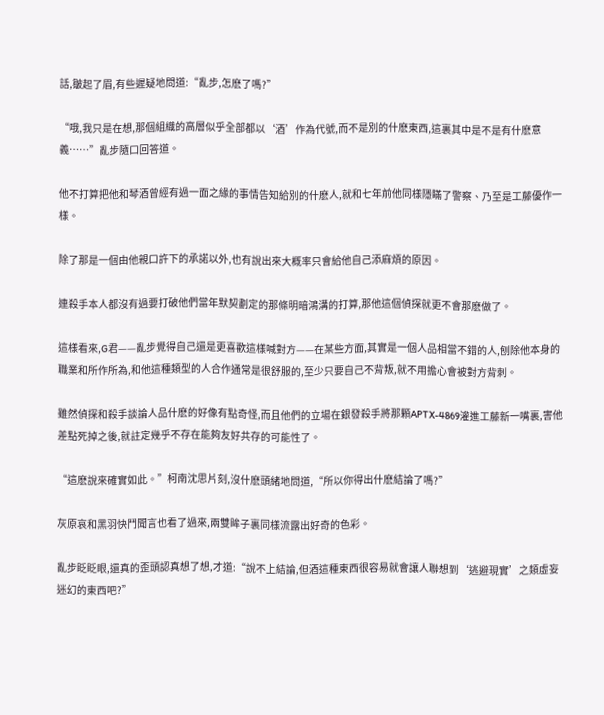話,皺起了眉,有些遲疑地問道:“亂步,怎麽了嗎?”

“哦,我只是在想,那個組織的高層似乎全部都以‘酒’作為代號,而不是別的什麽東西,這裏其中是不是有什麽意義……”亂步隨口回答道。

他不打算把他和琴酒曾經有過一面之緣的事情告知給別的什麽人,就和七年前他同樣隱瞞了警察、乃至是工藤優作一樣。

除了那是一個由他親口許下的承諾以外,也有說出來大概率只會給他自己添麻煩的原因。

連殺手本人都沒有過要打破他們當年默契劃定的那條明暗鴻溝的打算,那他這個偵探就更不會那麽做了。

這樣看來,G君——亂步覺得自己還是更喜歡這樣喊對方——在某些方面,其實是一個人品相當不錯的人,刨除他本身的職業和所作所為,和他這種類型的人合作通常是很舒服的,至少只要自己不背叛,就不用擔心會被對方背刺。

雖然偵探和殺手談論人品什麽的好像有點奇怪,而且他們的立場在銀發殺手將那顆APTX-4869灌進工藤新一嘴裏,害他差點死掉之後,就註定幾乎不存在能夠友好共存的可能性了。

“這麽說來確實如此。”柯南沈思片刻,沒什麽頭緒地問道,“所以你得出什麽結論了嗎?”

灰原哀和黑羽快鬥聞言也看了過來,兩雙眸子裏同樣流露出好奇的色彩。

亂步眨眨眼,還真的歪頭認真想了想,才道:“說不上結論,但酒這種東西很容易就會讓人聯想到‘逃避現實’之類虛妄迷幻的東西吧?”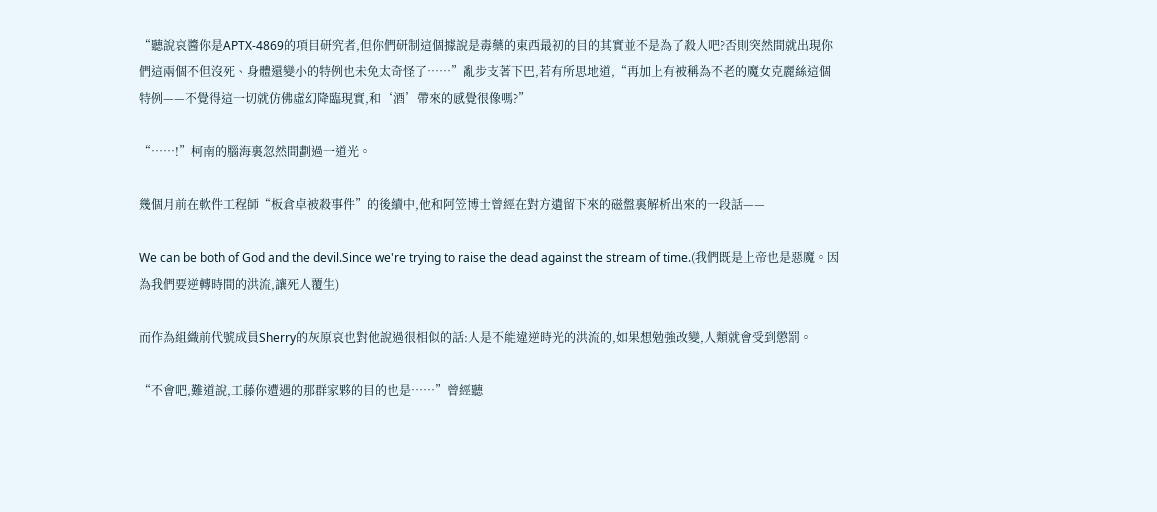“聽說哀醬你是APTX-4869的項目研究者,但你們研制這個據說是毒藥的東西最初的目的其實並不是為了殺人吧?否則突然間就出現你們這兩個不但沒死、身體還變小的特例也未免太奇怪了……”亂步支著下巴,若有所思地道,“再加上有被稱為不老的魔女克麗絲這個特例——不覺得這一切就仿佛虛幻降臨現實,和‘酒’帶來的感覺很像嗎?”

“……!”柯南的腦海裏忽然間劃過一道光。

幾個月前在軟件工程師“板倉卓被殺事件”的後續中,他和阿笠博士曾經在對方遺留下來的磁盤裏解析出來的一段話——

We can be both of God and the devil.Since we're trying to raise the dead against the stream of time.(我們既是上帝也是惡魔。因為我們要逆轉時間的洪流,讓死人覆生)

而作為組織前代號成員Sherry的灰原哀也對他說過很相似的話:人是不能違逆時光的洪流的,如果想勉強改變,人類就會受到懲罰。

“不會吧,難道說,工藤你遭遇的那群家夥的目的也是……”曾經聽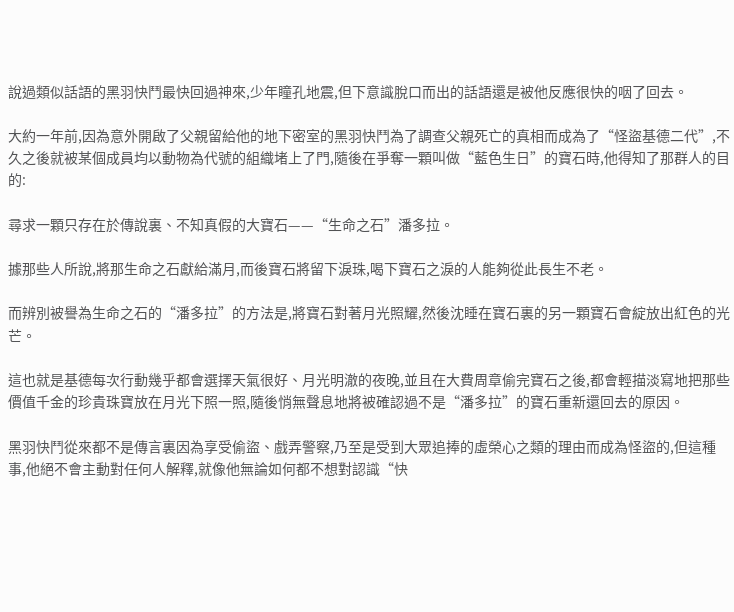說過類似話語的黑羽快鬥最快回過神來,少年瞳孔地震,但下意識脫口而出的話語還是被他反應很快的咽了回去。

大約一年前,因為意外開啟了父親留給他的地下密室的黑羽快鬥為了調查父親死亡的真相而成為了“怪盜基德二代”,不久之後就被某個成員均以動物為代號的組織堵上了門,隨後在爭奪一顆叫做“藍色生日”的寶石時,他得知了那群人的目的:

尋求一顆只存在於傳說裏、不知真假的大寶石——“生命之石”潘多拉。

據那些人所說,將那生命之石獻給滿月,而後寶石將留下淚珠,喝下寶石之淚的人能夠從此長生不老。

而辨別被譽為生命之石的“潘多拉”的方法是,將寶石對著月光照耀,然後沈睡在寶石裏的另一顆寶石會綻放出紅色的光芒。

這也就是基德每次行動幾乎都會選擇天氣很好、月光明澈的夜晚,並且在大費周章偷完寶石之後,都會輕描淡寫地把那些價值千金的珍貴珠寶放在月光下照一照,隨後悄無聲息地將被確認過不是“潘多拉”的寶石重新還回去的原因。

黑羽快鬥從來都不是傳言裏因為享受偷盜、戲弄警察,乃至是受到大眾追捧的虛榮心之類的理由而成為怪盜的,但這種事,他絕不會主動對任何人解釋,就像他無論如何都不想對認識“快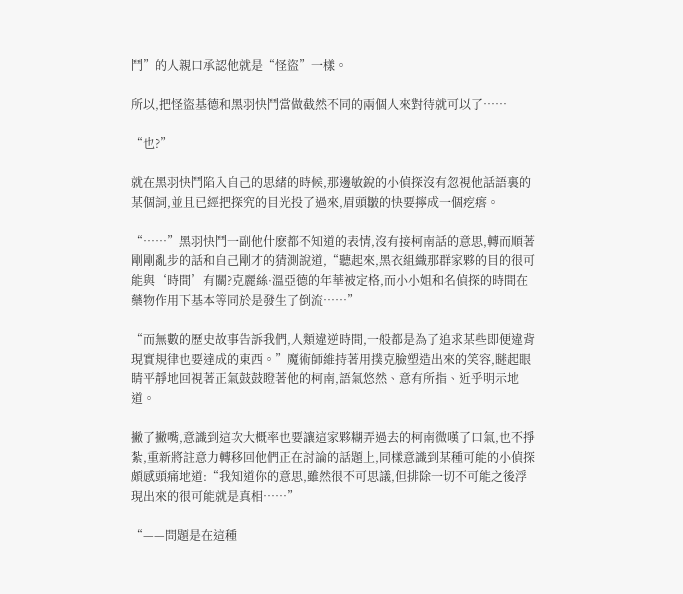鬥”的人親口承認他就是“怪盜”一樣。

所以,把怪盜基德和黑羽快鬥當做截然不同的兩個人來對待就可以了……

“也?”

就在黑羽快鬥陷入自己的思緒的時候,那邊敏銳的小偵探沒有忽視他話語裏的某個詞,並且已經把探究的目光投了過來,眉頭皺的快要擰成一個疙瘩。

“……”黑羽快鬥一副他什麽都不知道的表情,沒有接柯南話的意思,轉而順著剛剛亂步的話和自己剛才的猜測說道,“聽起來,黑衣組織那群家夥的目的很可能與‘時間’有關?克麗絲·溫亞德的年華被定格,而小小姐和名偵探的時間在藥物作用下基本等同於是發生了倒流……”

“而無數的歷史故事告訴我們,人類違逆時間,一般都是為了追求某些即便違背現實規律也要達成的東西。”魔術師維持著用撲克臉塑造出來的笑容,瞇起眼睛平靜地回視著正氣鼓鼓瞪著他的柯南,語氣悠然、意有所指、近乎明示地道。

撇了撇嘴,意識到這次大概率也要讓這家夥糊弄過去的柯南微嘆了口氣,也不掙紮,重新將註意力轉移回他們正在討論的話題上,同樣意識到某種可能的小偵探頗感頭痛地道:“我知道你的意思,雖然很不可思議,但排除一切不可能之後浮現出來的很可能就是真相……”

“——問題是在這種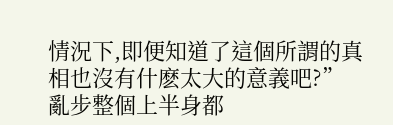情況下,即便知道了這個所謂的真相也沒有什麽太大的意義吧?”亂步整個上半身都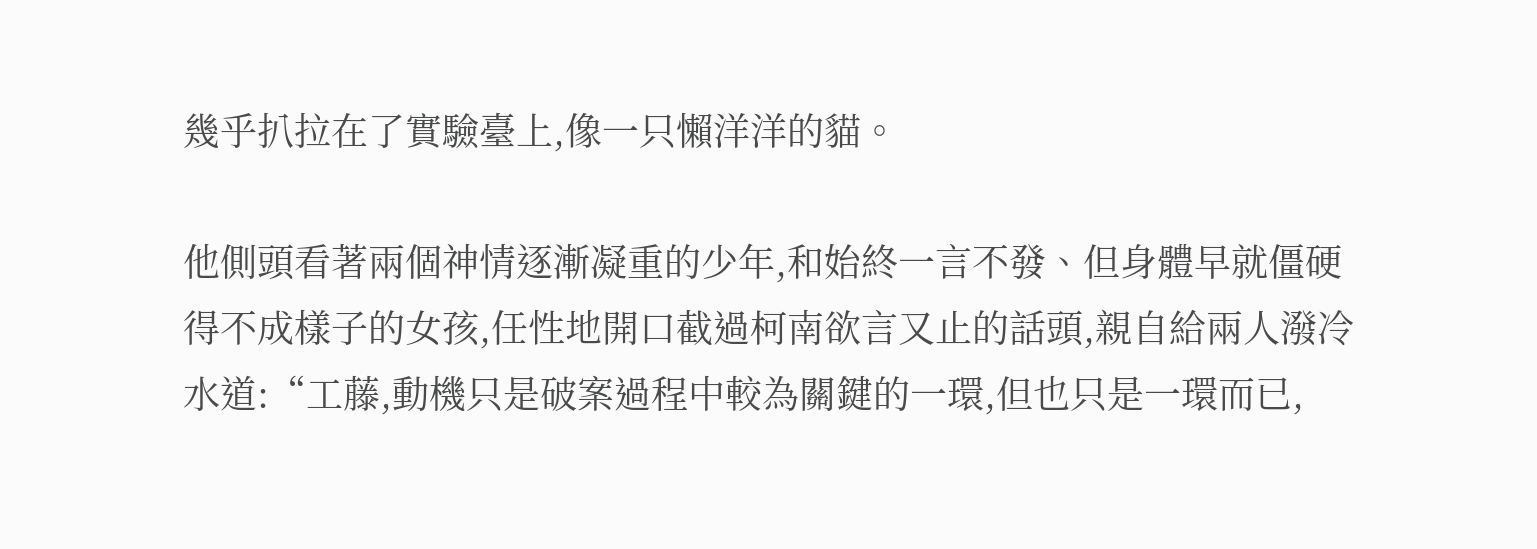幾乎扒拉在了實驗臺上,像一只懶洋洋的貓。

他側頭看著兩個神情逐漸凝重的少年,和始終一言不發、但身體早就僵硬得不成樣子的女孩,任性地開口截過柯南欲言又止的話頭,親自給兩人潑冷水道:“工藤,動機只是破案過程中較為關鍵的一環,但也只是一環而已,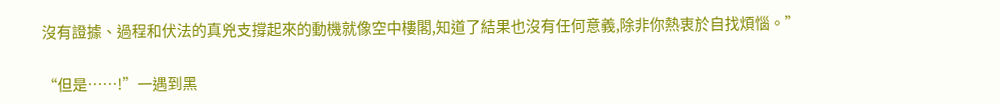沒有證據、過程和伏法的真兇支撐起來的動機就像空中樓閣,知道了結果也沒有任何意義,除非你熱衷於自找煩惱。”

“但是……!”一遇到黑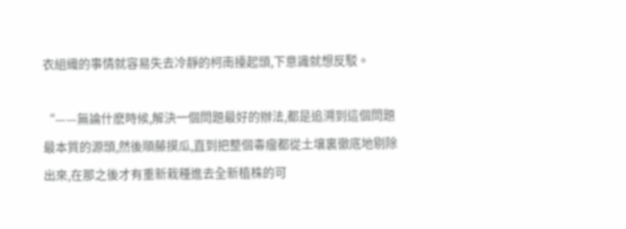衣組織的事情就容易失去冷靜的柯南擡起頭,下意識就想反駁。

“——無論什麽時候,解決一個問題最好的辦法,都是追溯到這個問題最本質的源頭,然後順藤摸瓜,直到把整個毒瘤都從土壤裏徹底地剔除出來,在那之後才有重新栽種進去全新植株的可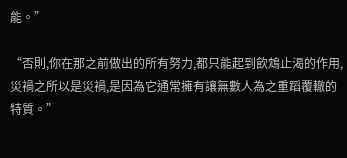能。”

“否則,你在那之前做出的所有努力,都只能起到飲鴆止渴的作用,災禍之所以是災禍,是因為它通常擁有讓無數人為之重蹈覆轍的特質。”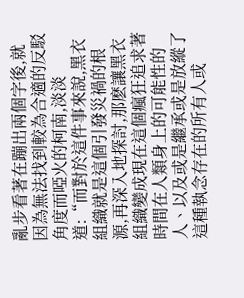亂步看著在蹦出兩個字後,就因為無法找到較為合適的反駁角度而啞火的柯南,淡淡道:“而對於這件事來說,黑衣組織就是這個引發災禍的根源,再深入地探討,那麽讓黑衣組織變成現在這個瘋狂追求著時間在人類身上的可能性的人、以及或是繼承或是放縱了這種執念存在的所有人或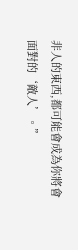非人的東西,都可能會成為你將會面對的‘敵人’。”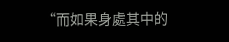“而如果身處其中的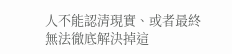人不能認清現實、或者最終無法徹底解決掉這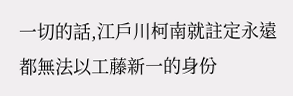一切的話,江戶川柯南就註定永遠都無法以工藤新一的身份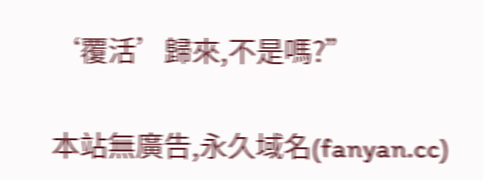‘覆活’歸來,不是嗎?”

本站無廣告,永久域名(fanyan.cc)